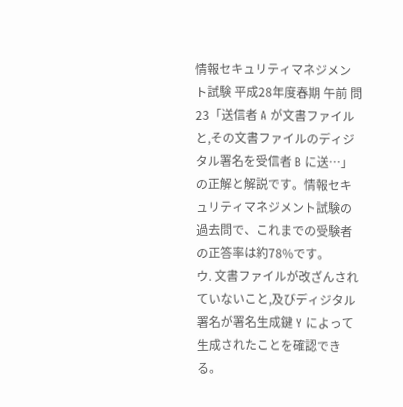情報セキュリティマネジメント試験 平成28年度春期 午前 問23「送信者 A が文書ファイルと,その文書ファイルのディジタル署名を受信者 B に送…」の正解と解説です。情報セキュリティマネジメント試験の過去問で、これまでの受験者の正答率は約78%です。
ウ. 文書ファイルが改ざんされていないこと,及びディジタル署名が署名生成鍵 Y によって生成されたことを確認できる。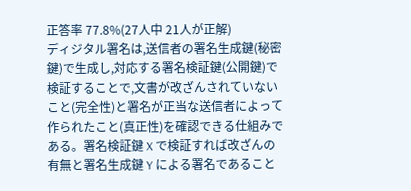正答率 77.8%(27人中 21人が正解)
ディジタル署名は,送信者の署名生成鍵(秘密鍵)で生成し,対応する署名検証鍵(公開鍵)で検証することで,文書が改ざんされていないこと(完全性)と署名が正当な送信者によって作られたこと(真正性)を確認できる仕組みである。署名検証鍵 X で検証すれば改ざんの有無と署名生成鍵 Y による署名であること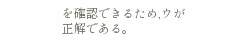を確認できるため,ウが正解である。